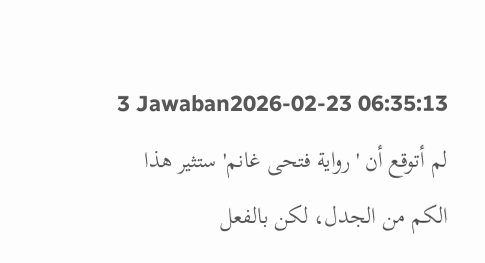3 Jawaban2026-02-23 06:35:13
لم أتوقع أن 'رواية فتحى غانم' ستثير هذا الكم من الجدل، لكن بالفعل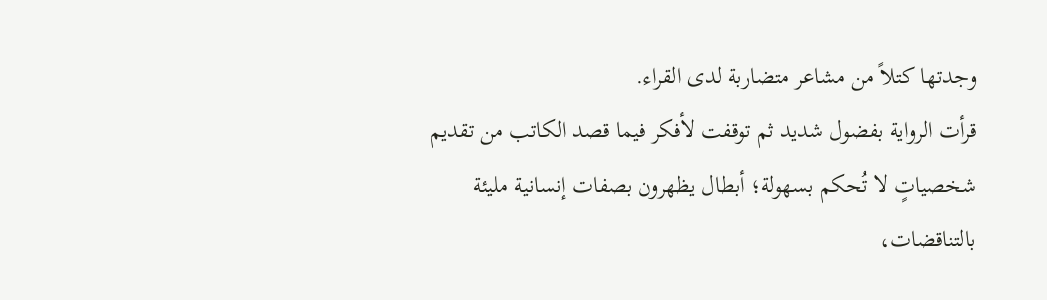وجدتها كتلاً من مشاعر متضاربة لدى القراء.
قرأت الرواية بفضول شديد ثم توقفت لأفكر فيما قصد الكاتب من تقديم شخصياتٍ لا تُحكم بسهولة؛ أبطال يظهرون بصفات إنسانية مليئة بالتناقضات،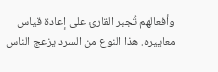وأفعالهم تُجبر القارئ على إعادة قياس معاييره. هذا النوع من السرد يزعج الناس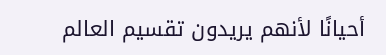أحيانًا لأنهم يريدون تقسيم العالم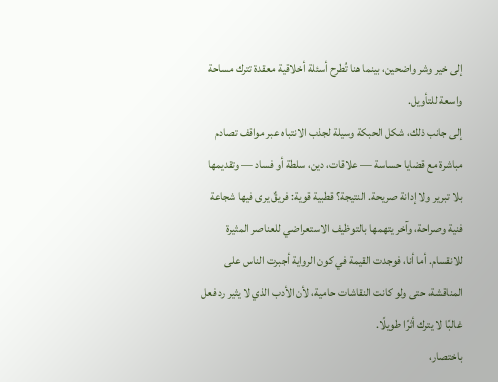إلى خير وشر واضحين، بينما هنا تُطرح أسئلة أخلاقية معقدة تترك مساحة واسعة للتأويل.
إلى جانب ذلك، شكل الحبكة وسيلة لجذب الانتباه عبر مواقف تصادم مباشرة مع قضايا حساسة — علاقات، دين، سلطة أو فساد — وتقديمها بلا تبرير ولا إدانة صريحة. النتيجة؟ قطبية قوية: فريقٌ يرى فيها شجاعة فنية وصراحة، وآخر يتهمها بالتوظيف الاستعراضي للعناصر المثيرة للانقسام. أما أنا، فوجدت القيمة في كون الرواية أجبرت الناس على المناقشة، حتى ولو كانت النقاشات حامية، لأن الأدب الذي لا يثير رد فعل غالبًا لا يترك أثرًا طويلًا.
باختصار،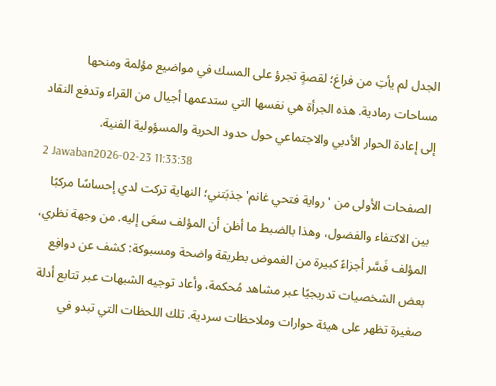الجدل لم يأتِ من فراغ؛ لقصةٍ تجرؤ على المسك في مواضيع مؤلمة ومنحها مساحات رمادية. هذه الجرأة هي نفسها التي ستدعمها أجيال من القراء وتدفع النقاد إلى إعادة الحوار الأدبي والاجتماعي حول حدود الحرية والمسؤولية الفنية.
2 Jawaban2026-02-23 11:33:38
الصفحات الأولى من 'رواية فتحي غانم' جذبَتني؛ النهاية تركت لدي إحساسًا مركبًا بين الاكتفاء والفضول، وهذا بالضبط ما أظن أن المؤلف سعَى إليه. من وجهة نظري، المؤلف فَسَّر أجزاءً كبيرة من الغموض بطريقة واضحة ومسبوكة: كشف عن دوافِع بعض الشخصيات تدريجيًا عبر مشاهد مُحكمة، وأعاد توجيه الشبهات عبر تتابع أدلة صغيرة تظهر على هيئة حوارات وملاحظات سردية. تلك اللحظات التي تبدو في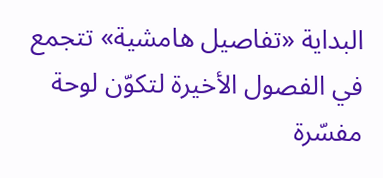البداية «تفاصيل هامشية» تتجمع في الفصول الأخيرة لتكوّن لوحة مفسّرة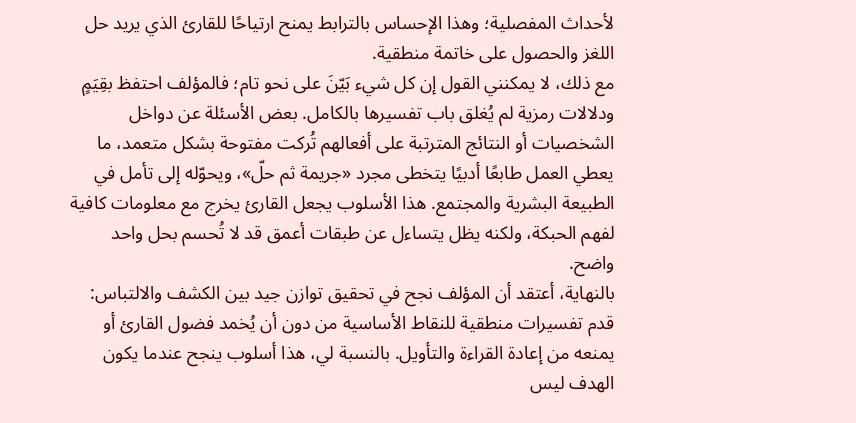لأحداث المفصلية؛ وهذا الإحساس بالترابط يمنح ارتياحًا للقارئ الذي يريد حل اللغز والحصول على خاتمة منطقية.
مع ذلك، لا يمكنني القول إن كل شيء بَيّنَ على نحو تام؛ فالمؤلف احتفظ بقِيَمٍ ودلالات رمزية لم يُغلق باب تفسيرها بالكامل. بعض الأسئلة عن دواخل الشخصيات أو النتائج المترتبة على أفعالهم تُركت مفتوحة بشكل متعمد، ما يعطي العمل طابعًا أدبيًا يتخطى مجرد «جريمة ثم حلّ»، ويحوّله إلى تأمل في الطبيعة البشرية والمجتمع. هذا الأسلوب يجعل القارئ يخرج مع معلومات كافية لفهم الحبكة، ولكنه يظل يتساءل عن طبقات أعمق قد لا تُحسم بحل واحد واضح.
بالنهاية، أعتقد أن المؤلف نجح في تحقيق توازن جيد بين الكشف والالتباس: قدم تفسيرات منطقية للنقاط الأساسية من دون أن يُخمد فضول القارئ أو يمنعه من إعادة القراءة والتأويل. بالنسبة لي، هذا أسلوب ينجح عندما يكون الهدف ليس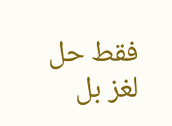فقط حل لغز بل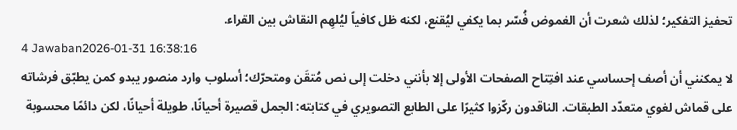تحفيز التفكير؛ لذلك شعرت أن الغموض فُسّر بما يكفي ليُقنع، لكنه ظل كافياً ليُلهِم النقاش بين القراء.
4 Jawaban2026-01-31 16:38:16
لا يمكنني أن أصف إحساسي عند افتِتاح الصفحات الأولى إلا بأنني دخلت إلى نص مُتقَن ومتحرّك؛ أسلوب وارد منصور يبدو كمن يطبّق فرشاته على قماش لغوي متعدّد الطبقات. الناقدون ركّزوا كثيرًا على الطابع التصويري في كتابته: الجمل قصيرة أحيانًا، طويلة أحيانًا، لكن دائمًا محسوبة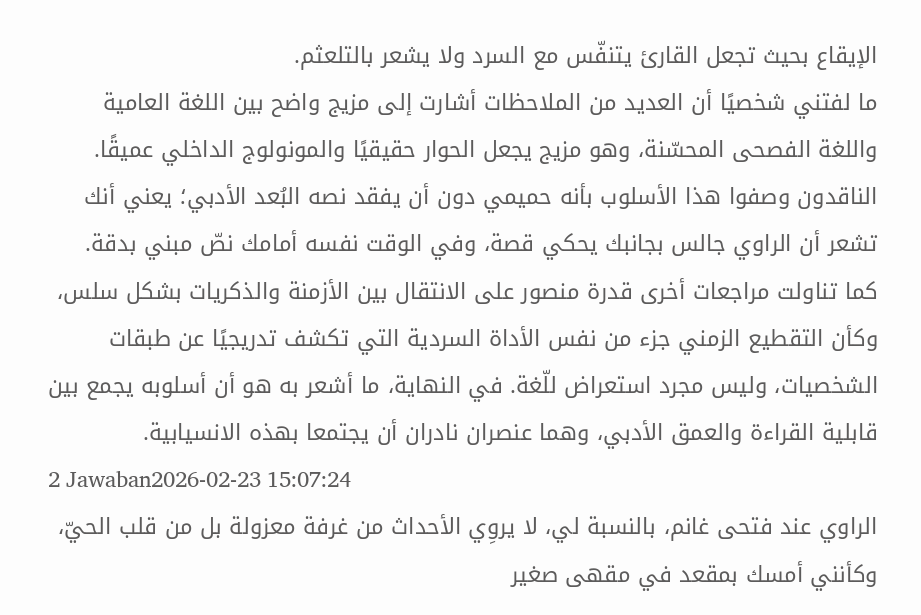الإيقاع بحيث تجعل القارئ يتنفّس مع السرد ولا يشعر بالتلعثم.
ما لفتني شخصيًا أن العديد من الملاحظات أشارت إلى مزيج واضح بين اللغة العامية واللغة الفصحى المحسّنة، وهو مزيج يجعل الحوار حقيقيًا والمونولوج الداخلي عميقًا. الناقدون وصفوا هذا الأسلوب بأنه حميمي دون أن يفقد نصه البُعد الأدبي؛ يعني أنك تشعر أن الراوي جالس بجانبك يحكي قصة، وفي الوقت نفسه أمامك نصّ مبني بدقة.
كما تناولت مراجعات أخرى قدرة منصور على الانتقال بين الأزمنة والذكريات بشكل سلس، وكأن التقطيع الزمني جزء من نفس الأداة السردية التي تكشف تدريجيًا عن طبقات الشخصيات، وليس مجرد استعراض للّغة. في النهاية، ما أشعر به هو أن أسلوبه يجمع بين قابلية القراءة والعمق الأدبي، وهما عنصران نادران أن يجتمعا بهذه الانسيابية.
2 Jawaban2026-02-23 15:07:24
الراوي عند فتحى غانم، بالنسبة لي، لا يروِي الأحداث من غرفة معزولة بل من قلب الحيّ، وكأنني أمسك بمقعد في مقهى صغير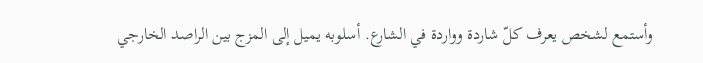وأستمع لشخص يعرف كلّ شاردة وواردة في الشارع. أسلوبه يميل إلى المزج بين الراصد الخارجي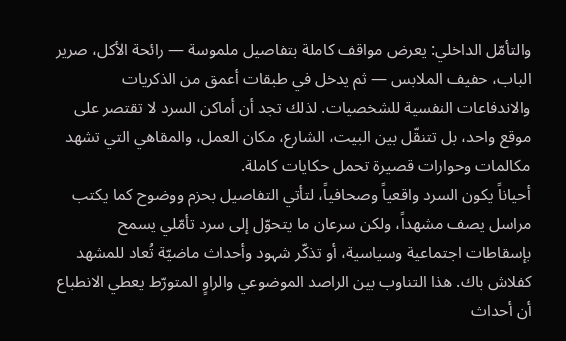والتأمّل الداخلي: يعرض مواقف كاملة بتفاصيل ملموسة — رائحة الأكل، صرير الباب، حفيف الملابس — ثم يدخل في طبقات أعمق من الذكريات والاندفاعات النفسية للشخصيات. لذلك تجد أن أماكن السرد لا تقتصر على موقع واحد، بل تتنقّل بين البيت، الشارع، مكان العمل، والمقاهي التي تشهد مكالمات وحوارات قصيرة تحمل حكايات كاملة.
أحياناً يكون السرد واقعياً وصحافياً، لتأتي التفاصيل بحزم ووضوح كما يكتب مراسل يصف مشهداً، ولكن سرعان ما يتحوّل إلى سرد تأمّلي يسمح بإسقاطات اجتماعية وسياسية، أو تذكّر شہود وأحداث ماضيّة تُعاد للمشهد كفلاش باك. هذا التناوب بين الراصد الموضوعي والراوٍ المتورّط يعطي الانطباع أن أحداث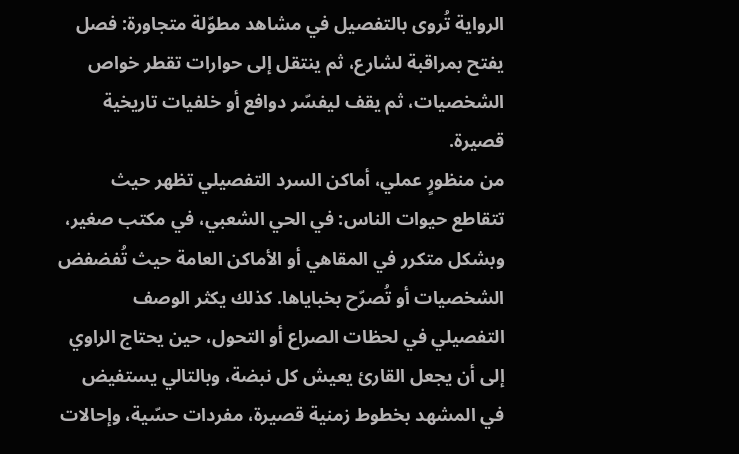الرواية تُروى بالتفصيل في مشاهد مطوّلة متجاورة: فصل يفتح بمراقبة لشارع، ثم ينتقل إلى حوارات تقطر خواص الشخصيات، ثم يقف ليفسّر دوافع أو خلفيات تاريخية قصيرة.
من منظورٍ عملي، أماكن السرد التفصيلي تظهر حيث تتقاطع حيوات الناس: في الحي الشعبي، في مكتب صغير، وبشكل متكرر في المقاهي أو الأماكن العامة حيث تُفضفض الشخصيات أو تُصرّح بخباياها. كذلك يكثر الوصف التفصيلي في لحظات الصراع أو التحول، حين يحتاج الراوي إلى أن يجعل القارئ يعيش كل نبضة، وبالتالي يستفيض في المشهد بخطوط زمنية قصيرة، مفردات حسّية، وإحالات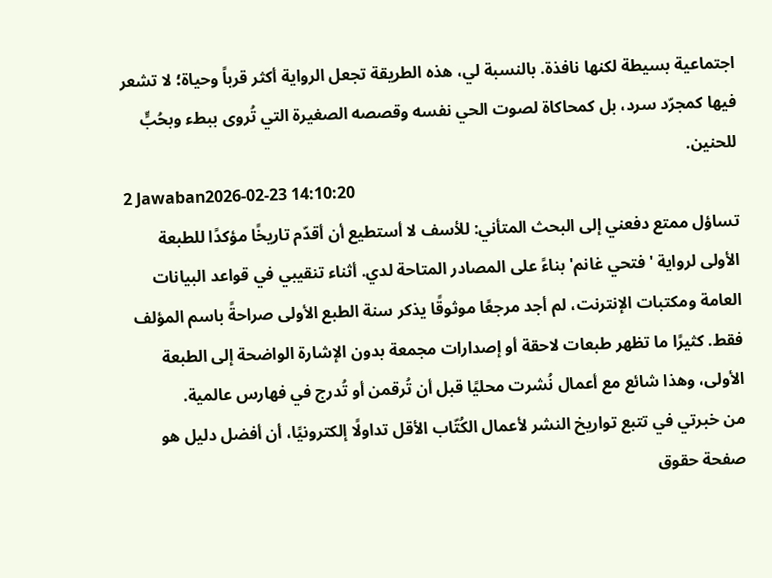اجتماعية بسيطة لكنها نافذة. بالنسبة لي، هذه الطريقة تجعل الرواية أكثر قرباً وحياة؛ لا تشعر فيها كمجرّد سرد، بل كمحاكاة لصوت الحي نفسه وقصصه الصغيرة التي تُروى ببطء وبحُبٍّ للحنين.
2 Jawaban2026-02-23 14:10:20
تساؤل ممتع دفعني إلى البحث المتأني: للأسف لا أستطيع أن أقدّم تاريخًا مؤكدًا للطبعة الأولى لرواية 'فتحي غانم' بناءً على المصادر المتاحة لدي. أثناء تنقيبي في قواعد البيانات العامة ومكتبات الإنترنت، لم أجد مرجعًا موثوقًا يذكر سنة الطبع الأولى صراحةً باسم المؤلف فقط. كثيرًا ما تظهر طبعات لاحقة أو إصدارات مجمعة بدون الإشارة الواضحة إلى الطبعة الأولى، وهذا شائع مع أعمال نُشرت محليًا قبل أن تُرقمن أو تُدرج في فهارس عالمية.
من خبرتي في تتبع تواريخ النشر لأعمال الكُتّاب الأقل تداولًا إلكترونيًا، أن أفضل دليل هو صفحة حقوق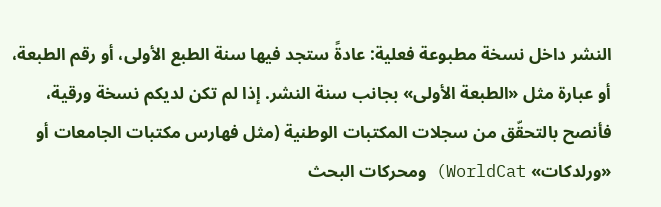النشر داخل نسخة مطبوعة فعلية: عادةً ستجد فيها سنة الطبع الأولى، أو رقم الطبعة، أو عبارة مثل «الطبعة الأولى» بجانب سنة النشر. إذا لم تكن لديكم نسخة ورقية، فأنصح بالتحقّق من سجلات المكتبات الوطنية (مثل فهارس مكتبات الجامعات أو «ورلدكات» WorldCat) ومحركات البحث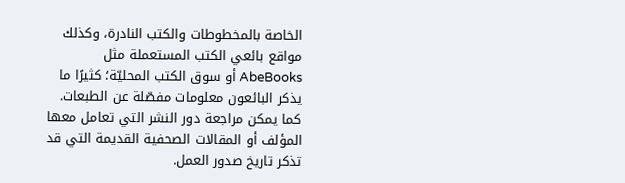الخاصة بالمخطوطات والكتب النادرة، وكذلك مواقع بائعي الكتب المستعملة مثل AbeBooks أو سوق الكتب المحليّة؛ كثيرًا ما يذكر البائعون معلومات مفصّلة عن الطبعات. كما يمكن مراجعة دور النشر التي تعامل معها المؤلف أو المقالات الصحفية القديمة التي قد تذكر تاريخ صدور العمل.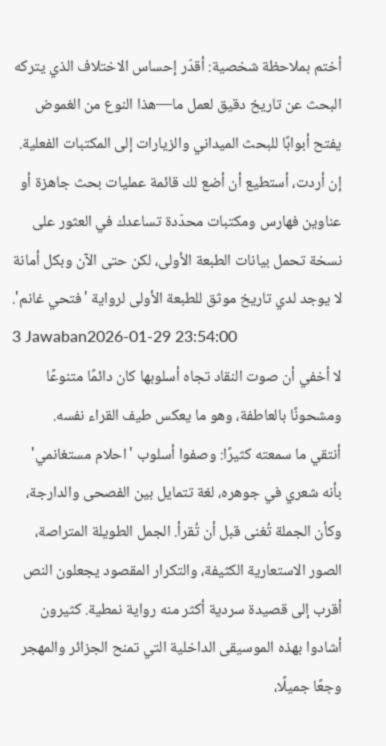أختم بملاحظة شخصية: أقدّر إحساس الاختلاف الذي يتركه البحث عن تاريخ دقيق لعمل ما—هذا النوع من الغموض يفتح أبوابًا للبحث الميداني والزيارات إلى المكتبات الفعلية. إن أردت، أستطيع أن أضع لك قائمة عمليات بحث جاهزة أو عناوين فهارس ومكتبات محدّدة تساعدك في العثور على نسخة تحمل بيانات الطبعة الأولى، لكن حتى الآن وبكل أمانة لا يوجد لدي تاريخ موثق للطبعة الأولى لرواية 'فتحي غانم'.
3 Jawaban2026-01-29 23:54:00
لا أخفي أن صوت النقاد تجاه أسلوبها كان دائمًا متنوعًا ومشحونًا بالعاطفة، وهو ما يعكس طيف القراء نفسه.
أنتقي ما سمعته كثيرًا: وصفوا أسلوب 'احلام مستغانمي' بأنه شعري في جوهره، لغة تتمايل بين الفصحى والدارجة، وكأن الجملة تُغنى قبل أن تُقرأ. الجمل الطويلة المتراصة، الصور الاستعارية الكثيفة، والتكرار المقصود يجعلون النص أقرب إلى قصيدة سردية أكثر منه رواية نمطية. كثيرون أشادوا بهذه الموسيقى الداخلية التي تمنح الجزائر والمهجر وجعًا جميلًا،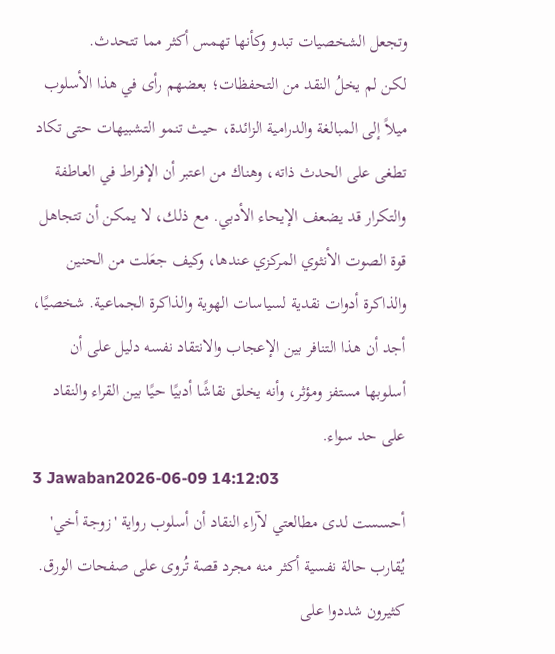وتجعل الشخصيات تبدو وكأنها تهمس أكثر مما تتحدث.
لكن لم يخلُ النقد من التحفظات؛ بعضهم رأى في هذا الأسلوب ميلاً إلى المبالغة والدرامية الزائدة، حيث تنمو التشبيهات حتى تكاد تطغى على الحدث ذاته، وهناك من اعتبر أن الإفراط في العاطفة والتكرار قد يضعف الإيحاء الأدبي. مع ذلك، لا يمكن أن تتجاهل قوة الصوت الأنثوي المركزي عندها، وكيف جعَلت من الحنين والذاكرة أدوات نقدية لسياسات الهوية والذاكرة الجماعية. شخصيًا، أجد أن هذا التنافر بين الإعجاب والانتقاد نفسه دليل على أن أسلوبها مستفز ومؤثر، وأنه يخلق نقاشًا أدبيًا حيًا بين القراء والنقاد على حد سواء.
3 Jawaban2026-06-09 14:12:03
أحسست لدى مطالعتي لآراء النقاد أن أسلوب رواية 'زوجة أخي' يُقارب حالة نفسية أكثر منه مجرد قصة تُروى على صفحات الورق.
كثيرون شددوا على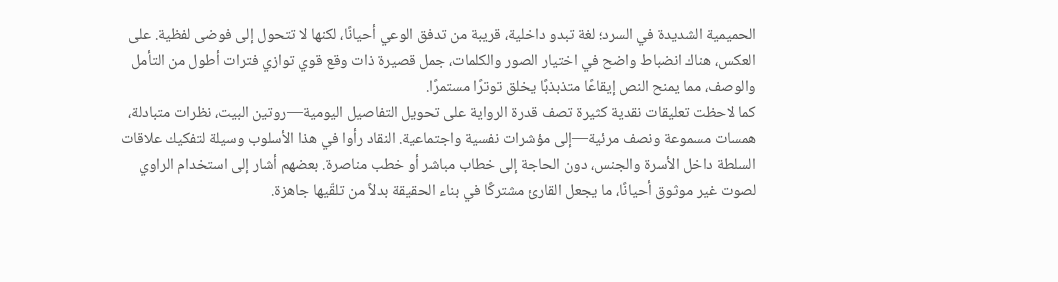الحميمية الشديدة في السرد؛ لغة تبدو داخلية، قريبة من تدفق الوعي أحيانًا، لكنها لا تتحول إلى فوضى لفظية. على العكس، هناك انضباط واضح في اختيار الصور والكلمات، جمل قصيرة ذات وقع قوي توازي فترات أطول من التأمل والوصف، مما يمنح النص إيقاعًا متذبذبًا يخلق توترًا مستمرًا.
كما لاحظت تعليقات نقدية كثيرة تصف قدرة الرواية على تحويل التفاصيل اليومية—روتين البيت، نظرات متبادلة، همسات مسموعة ونصف مرئية—إلى مؤشرات نفسية واجتماعية. النقاد رأوا في هذا الأسلوب وسيلة لتفكيك علاقات السلطة داخل الأسرة والجنس، دون الحاجة إلى خطاب مباشر أو خطب مناصرة. بعضهم أشار إلى استخدام الراوي لصوت غير موثوق أحيانًا، ما يجعل القارئ مشتركًا في بناء الحقيقة بدلاً من تلقّيها جاهزة.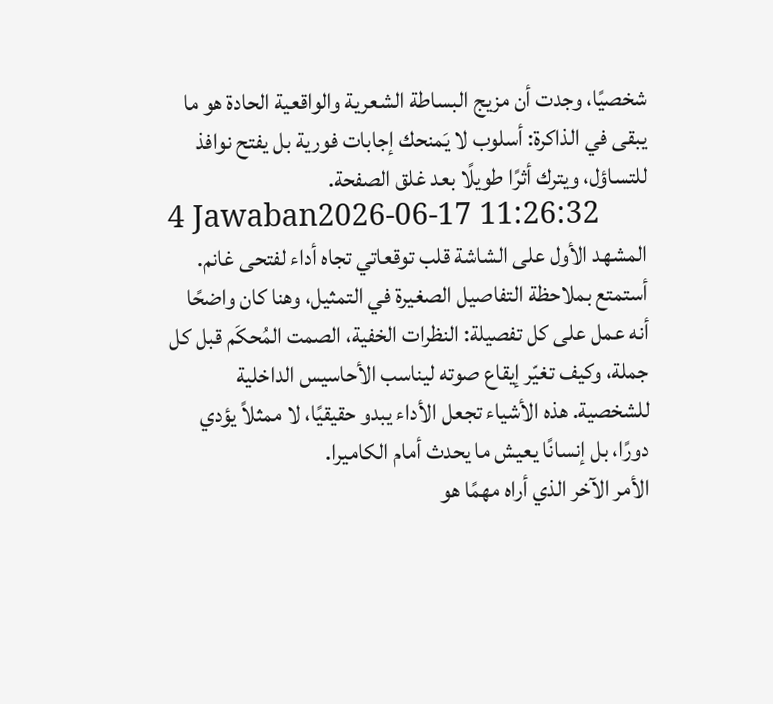شخصيًا، وجدت أن مزيج البساطة الشعرية والواقعية الحادة هو ما يبقى في الذاكرة: أسلوب لا يَمنحك إجابات فورية بل يفتح نوافذ للتساؤل، ويترك أثرًا طويلًا بعد غلق الصفحة.
4 Jawaban2026-06-17 11:26:32
المشهد الأول على الشاشة قلب توقعاتي تجاه أداء لفتحى غانم.
أستمتع بملاحظة التفاصيل الصغيرة في التمثيل، وهنا كان واضحًا أنه عمل على كل تفصيلة: النظرات الخفية، الصمت المُحكَم قبل كل جملة، وكيف تغيّر إيقاع صوته ليناسب الأحاسيس الداخلية للشخصية. هذه الأشياء تجعل الأداء يبدو حقيقيًا، لا ممثلاً يؤدي دورًا، بل إنسانًا يعيش ما يحدث أمام الكاميرا.
الأمر الآخر الذي أراه مهمًا هو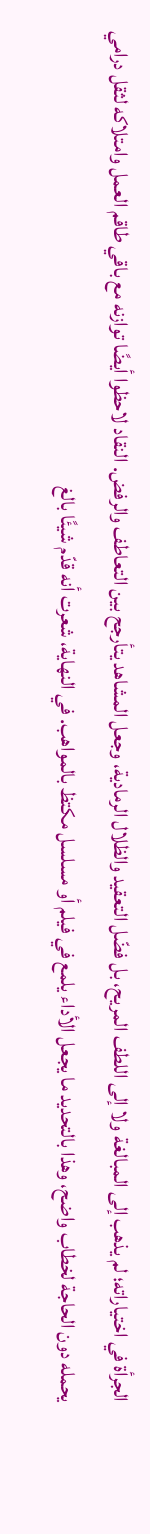الجرأة في اختياراته؛ لم يذهب إلى المبالغة ولا إلى اللطف المريح، بل فضّل التعقيد والظلال الرمادية، وجعل المشاهد يتأرجح بين التعاطف والرفض. النقاد لاحظوا أيضًا توازنه مع باقي طاقم العمل وامتلاكه لثقل درامي يحمله دون الحاجة لخطاب واضح، وهذا بالتحديد ما يجعل الأداء يلمع في فيلم أو مسلسل مكتظ بالمواهب. في النهاية، شعرت أنه قدّم شيئًا بالغ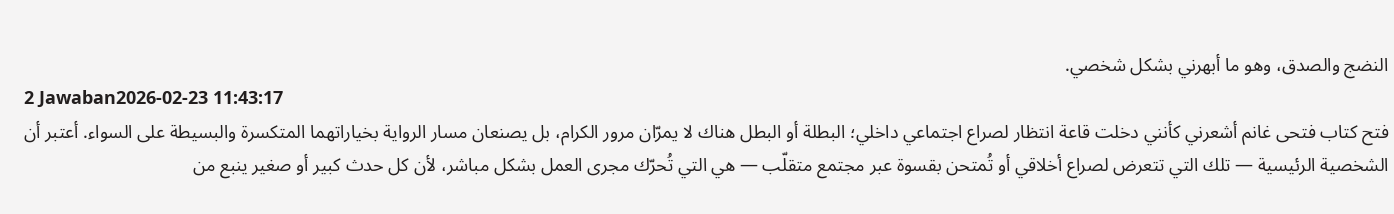النضج والصدق، وهو ما أبهرني بشكل شخصي.
2 Jawaban2026-02-23 11:43:17
فتح كتاب فتحى غانم أشعرني كأنني دخلت قاعة انتظار لصراع اجتماعي داخلي؛ البطلة أو البطل هناك لا يمرّان مرور الكرام، بل يصنعان مسار الرواية بخياراتهما المتكسرة والبسيطة على السواء. أعتبر أن الشخصية الرئيسية — تلك التي تتعرض لصراع أخلاقي أو تُمتحن بقسوة عبر مجتمع متقلّب — هي التي تُحرّك مجرى العمل بشكل مباشر، لأن كل حدث كبير أو صغير ينبع من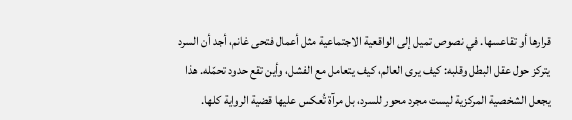قرارها أو تقاعسها. في نصوص تميل إلى الواقعية الاجتماعية مثل أعمال فتحى غانم، أجد أن السرد يتركز حول عقل البطل وقلبه: كيف يرى العالم، كيف يتعامل مع الفشل، وأين تقع حدود تحمّله. هذا يجعل الشخصية المركزية ليست مجرد محور للسرد، بل مرآة تُعكس عليها قضية الرواية كلها.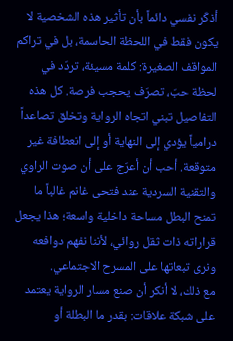أذكّر نفسي دائماً بأن تأثير هذه الشخصية لا يكون فقط في اللحظة الحاسمة، بل في تراكم المواقف الصغيرة: كلمة مسيئة، تردّد في لحظة حبّ، تصرّف يحجب فرصة. كل هذه التفاصيل تبني اتجاه الرواية وتخلق تصاعداً درامياً يؤدي إلى النهاية أو إلى انعطافة غير متوقعة. أحب أن أعرّج على أن صوت الراوي والتقنية السردية عند فتحى غانم غالباً ما تمنح البطل مساحة داخلية واسعة؛ هذا يجعل قراراته ذات ثقل روائي، لأننا نفهم دوافعه ونرى تبعاتها على المسرح الاجتماعي.
مع ذلك، لا أنكر أن صنع مسار الرواية يعتمد على شبكة علاقات: بقدر ما البطلة أو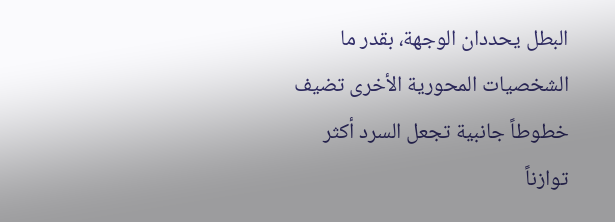البطل يحددان الوجهة، بقدر ما الشخصيات المحورية الأخرى تضيف خطوطاً جانبية تجعل السرد أكثر توازناً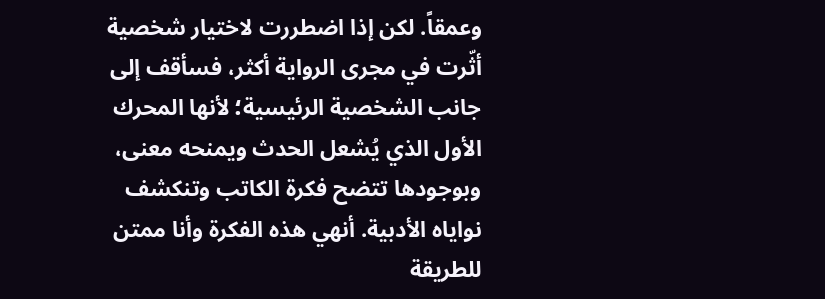وعمقاً. لكن إذا اضطررت لاختيار شخصية أثّرت في مجرى الرواية أكثر، فسأقف إلى جانب الشخصية الرئيسية؛ لأنها المحرك الأول الذي يُشعل الحدث ويمنحه معنى، وبوجودها تتضح فكرة الكاتب وتنكشف نواياه الأدبية. أنهي هذه الفكرة وأنا ممتن للطريقة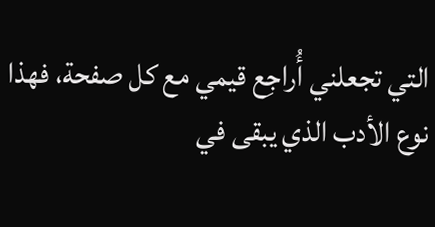التي تجعلني أُراجِع قيمي مع كل صفحة، فهذا نوع الأدب الذي يبقى في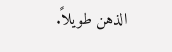الذهن طويلاً.